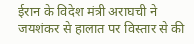ईरान के विदेश मंत्री अराघची ने जयशंकर से हालात पर विस्तार से की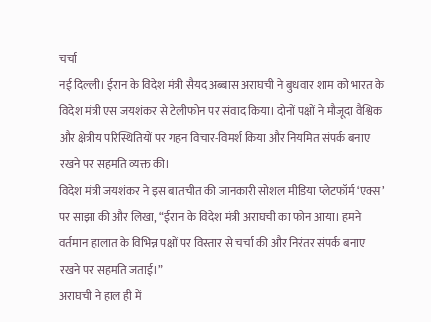चर्चा
नई दिल्ली। ईरान के विदेश मंत्री सैयद अब्बास अराघची ने बुधवार शाम को भारत के विदेश मंत्री एस जयशंकर से टेलीफोन पर संवाद किया। दोनों पक्षों ने मौजूदा वैश्विक और क्षेत्रीय परिस्थितियों पर गहन विचार-विमर्श किया और नियमित संपर्क बनाए रखने पर सहमति व्यक्त की।
विदेश मंत्री जयशंकर ने इस बातचीत की जानकारी सोशल मीडिया प्लेटफॉर्म ‘एक्स’ पर साझा की और लिखा, “ईरान के विदेश मंत्री अराघची का फोन आया। हमने वर्तमान हालात के विभिन्न पक्षों पर विस्तार से चर्चा की और निरंतर संपर्क बनाए रखने पर सहमति जताई।”
अराघची ने हाल ही में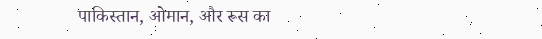पाकिस्तान, ओमान, और रूस का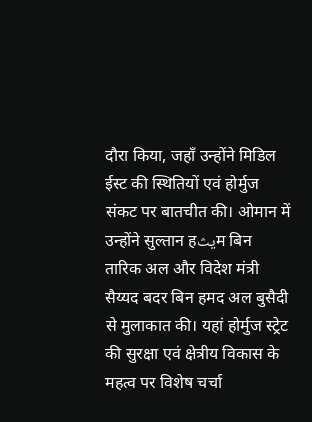दौरा किया, जहाँ उन्होंने मिडिल ईस्ट की स्थितियों एवं होर्मुज संकट पर बातचीत की। ओमान में उन्होंने सुल्तान हيثम बिन तारिक अल और विदेश मंत्री सैय्यद बदर बिन हमद अल बुसैदी से मुलाकात की। यहां होर्मुज स्ट्रेट की सुरक्षा एवं क्षेत्रीय विकास के महत्व पर विशेष चर्चा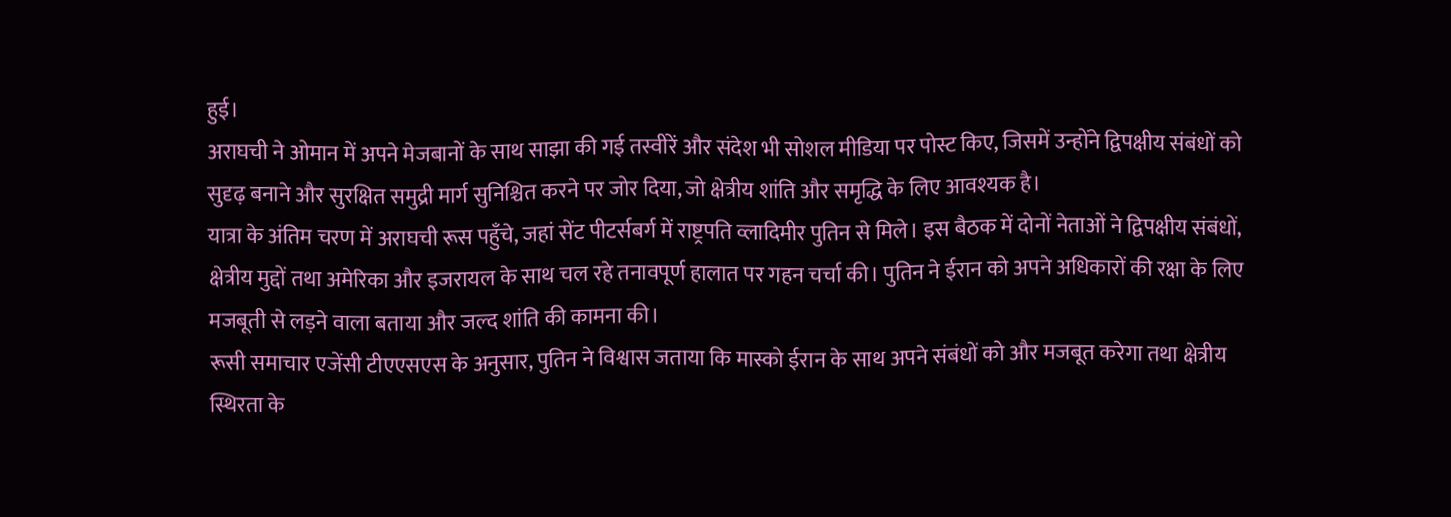हुई।
अराघची ने ओमान में अपने मेजबानों के साथ साझा की गई तस्वीरें और संदेश भी सोशल मीडिया पर पोस्ट किए, जिसमें उन्होंने द्विपक्षीय संबंधों को सुदृढ़ बनाने और सुरक्षित समुद्री मार्ग सुनिश्चित करने पर जोर दिया, जो क्षेत्रीय शांति और समृद्धि के लिए आवश्यक है।
यात्रा के अंतिम चरण में अराघची रूस पहुँचे, जहां सेंट पीटर्सबर्ग में राष्ट्रपति व्लादिमीर पुतिन से मिले। इस बैठक में दोनों नेताओं ने द्विपक्षीय संबंधों, क्षेत्रीय मुद्दों तथा अमेरिका और इजरायल के साथ चल रहे तनावपूर्ण हालात पर गहन चर्चा की। पुतिन ने ईरान को अपने अधिकारों की रक्षा के लिए मजबूती से लड़ने वाला बताया और जल्द शांति की कामना की।
रूसी समाचार एजेंसी टीएएसएस के अनुसार, पुतिन ने विश्वास जताया कि मास्को ईरान के साथ अपने संबंधों को और मजबूत करेगा तथा क्षेत्रीय स्थिरता के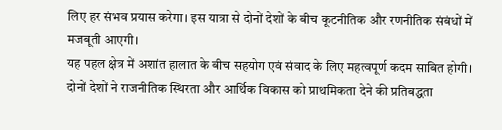लिए हर संभव प्रयास करेगा। इस यात्रा से दोनों देशों के बीच कूटनीतिक और रणनीतिक संबंधों में मजबूती आएगी।
यह पहल क्षेत्र में अशांत हालात के बीच सहयोग एवं संवाद के लिए महत्वपूर्ण कदम साबित होगी। दोनों देशों ने राजनीतिक स्थिरता और आर्थिक विकास को प्राथमिकता देने की प्रतिबद्धता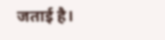जताई है।